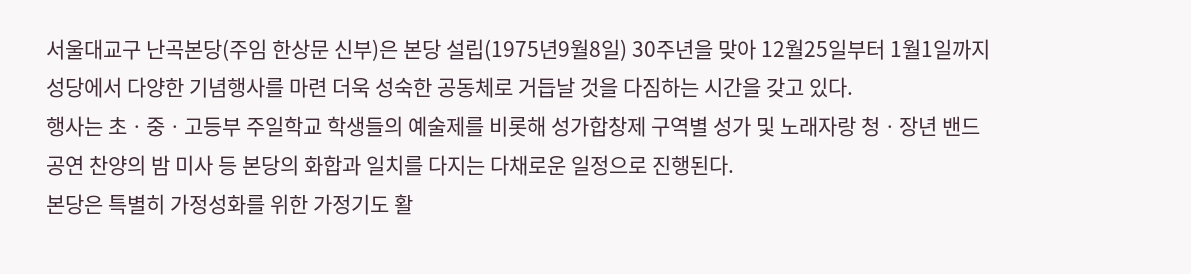서울대교구 난곡본당(주임 한상문 신부)은 본당 설립(1975년9월8일) 30주년을 맞아 12월25일부터 1월1일까지 성당에서 다양한 기념행사를 마련 더욱 성숙한 공동체로 거듭날 것을 다짐하는 시간을 갖고 있다.
행사는 초ㆍ중ㆍ고등부 주일학교 학생들의 예술제를 비롯해 성가합창제 구역별 성가 및 노래자랑 청ㆍ장년 밴드 공연 찬양의 밤 미사 등 본당의 화합과 일치를 다지는 다채로운 일정으로 진행된다.
본당은 특별히 가정성화를 위한 가정기도 활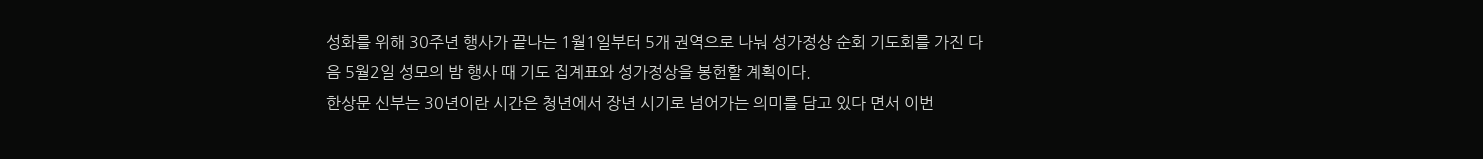성화를 위해 30주년 행사가 끝나는 1월1일부터 5개 권역으로 나눠 성가정상 순회 기도회를 가진 다음 5월2일 성모의 밤 행사 때 기도 집계표와 성가정상을 봉헌할 계획이다.
한상문 신부는 30년이란 시간은 청년에서 장년 시기로 넘어가는 의미를 담고 있다 면서 이번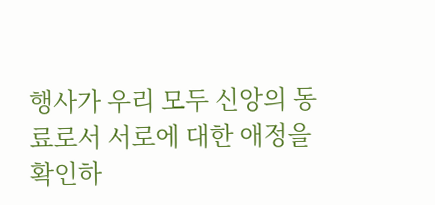행사가 우리 모두 신앙의 동료로서 서로에 대한 애정을 확인하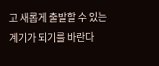고 새롭게 출발할 수 있는 계기가 되기를 바란다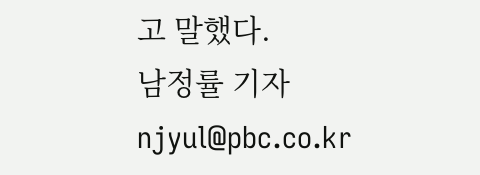고 말했다.
남정률 기자 njyul@pbc.co.kr